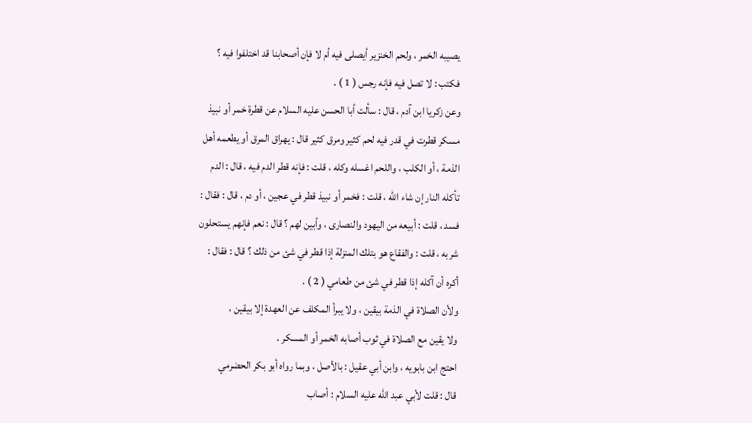يصيبه الخمر ، ولحم الخنزير أيصلى فيه أم لا فإن أصحابنا قد اختلفوا فيه ؟
فكتب : لا تصل فيه فإنه رجس ( 1 ) .
وعن زكريا ابن آدم ، قال : سألت أبا الحسن عليه السلام عن قطرة خمر أو نبيذ
مسكر قطرت في قدر فيه لحم كثير ومرق كثير قال : يهراق المرق أو يطعمه أهل
الذمة ، أو الكلب ، واللحم اغسله وكله ، قلت : فإنه قطر الدم فيه ، قال : الدم
تأكله النار إن شاء الله ، قلت : فخمر أو نبيذ قطر في عجين ، أو دم ، قال : فقال :
فسد ، قلت : أبيعه من اليهود والنصارى ، وأبين لهم ؟ قال : نعم فإنهم يستحلون
شربه ، قلت : والفقاع هو بتلك المنزلة إذا قطر في شئ من ذلك ؟ قال : فقال :
أكره أن آكله إذا قطر في شئ من طعامي ( 2 ) .
ولأن الصلاة في الذمة بيقين ، ولا يبرأ المكلف عن العهدة إلا بيقين ،
ولا يقين مع الصلاة في ثوب أصابه الخمر أو المسكر .
احتج ابن بابويه ، وابن أبي عقيل : بالأصل ، وبما رواه أبو بكر الحضرمي
قال : قلت لأبي عبد الله عليه السلام : أصاب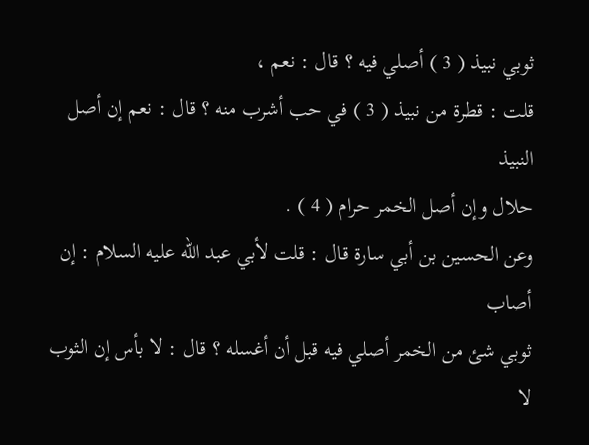ثوبي نبيذ ( 3 ) أصلي فيه ؟ قال : نعم ،
قلت : قطرة من نبيذ ( 3 ) في حب أشرب منه ؟ قال : نعم إن أصل النبيذ
حلال وإن أصل الخمر حرام ( 4 ) .
وعن الحسين بن أبي سارة قال : قلت لأبي عبد الله عليه السلام : إن أصاب
ثوبي شئ من الخمر أصلي فيه قبل أن أغسله ؟ قال : لا بأس إن الثوب
لا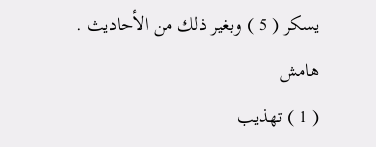يسكر ( 5 ) وبغير ذلك من الأحاديث .
هامش
( 1 ) تهذيب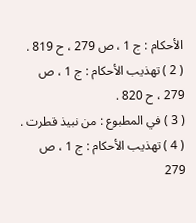الأحكام : ج 1 ، ص 279 ، ح 819 .
( 2 ) تهذيب الأحكام : ج 1 ، ص 279 ، ح 820 .
( 3 ) في المطبوع : من نبيذ قطرت .
( 4 ) تهذيب الأحكام : ج 1 ، ص 279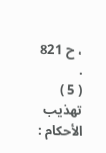، ح 821 .
( 5 ) تهذيب الأحكام :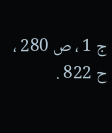ج 1 ، ص 280 ، ح 822 .